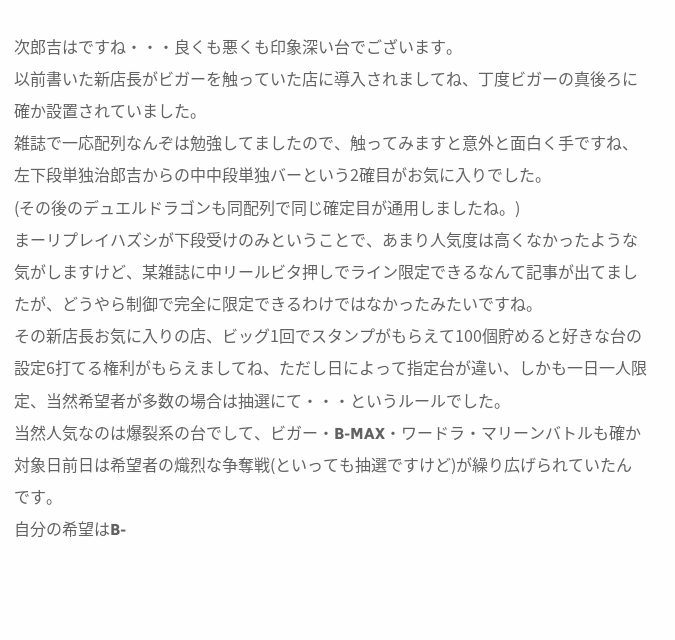次郎吉はですね・・・良くも悪くも印象深い台でございます。
以前書いた新店長がビガーを触っていた店に導入されましてね、丁度ビガーの真後ろに確か設置されていました。
雑誌で一応配列なんぞは勉強してましたので、触ってみますと意外と面白く手ですね、左下段単独治郎吉からの中中段単独バーという2確目がお気に入りでした。
(その後のデュエルドラゴンも同配列で同じ確定目が通用しましたね。)
まーリプレイハズシが下段受けのみということで、あまり人気度は高くなかったような気がしますけど、某雑誌に中リールビタ押しでライン限定できるなんて記事が出てましたが、どうやら制御で完全に限定できるわけではなかったみたいですね。
その新店長お気に入りの店、ビッグ1回でスタンプがもらえて100個貯めると好きな台の設定6打てる権利がもらえましてね、ただし日によって指定台が違い、しかも一日一人限定、当然希望者が多数の場合は抽選にて・・・というルールでした。
当然人気なのは爆裂系の台でして、ビガー・B-MAX・ワードラ・マリーンバトルも確か対象日前日は希望者の熾烈な争奪戦(といっても抽選ですけど)が繰り広げられていたんです。
自分の希望はB-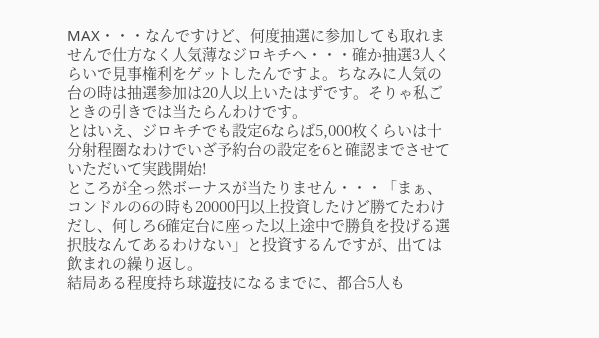MAX・・・なんですけど、何度抽選に参加しても取れませんで仕方なく人気薄なジロキチへ・・・確か抽選3人くらいで見事権利をゲットしたんですよ。ちなみに人気の台の時は抽選参加は20人以上いたはずです。そりゃ私ごときの引きでは当たらんわけです。
とはいえ、ジロキチでも設定6ならば5,000枚くらいは十分射程圏なわけでいざ予約台の設定を6と確認までさせていただいて実践開始!
ところが全っ然ボーナスが当たりません・・・「まぁ、コンドルの6の時も20000円以上投資したけど勝てたわけだし、何しろ6確定台に座った以上途中で勝負を投げる選択肢なんてあるわけない」と投資するんですが、出ては飲まれの繰り返し。
結局ある程度持ち球遊技になるまでに、都合5人も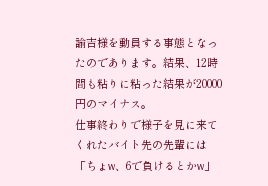諭吉様を動員する事態となったのであります。結果、12時間も粘りに粘った結果が20000円のマイナス。
仕事終わりで様子を見に来てくれたバイト先の先輩には
「ちょw、6で負けるとかw」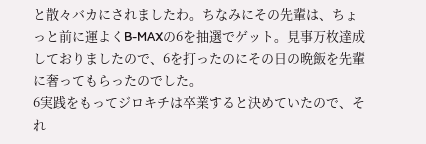と散々バカにされましたわ。ちなみにその先輩は、ちょっと前に運よくB-MAXの6を抽選でゲット。見事万枚達成しておりましたので、6を打ったのにその日の晩飯を先輩に奢ってもらったのでした。
6実践をもってジロキチは卒業すると決めていたので、それ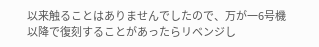以来触ることはありませんでしたので、万が一6号機以降で復刻することがあったらリベンジし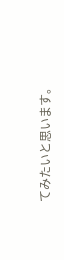てみたいと思います。